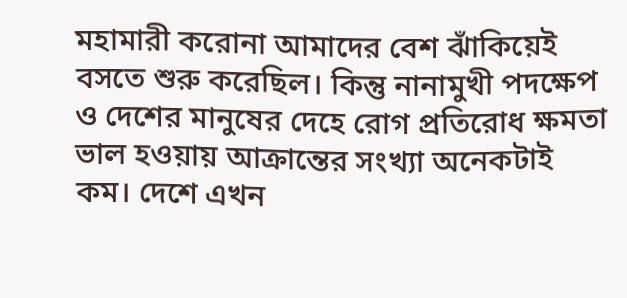মহামারী করোনা আমাদের বেশ ঝাঁকিয়েই বসতে শুরু করেছিল। কিন্তু নানামুখী পদক্ষেপ ও দেশের মানুষের দেহে রোগ প্রতিরোধ ক্ষমতা ভাল হওয়ায় আক্রান্তের সংখ্যা অনেকটাই কম। দেশে এখন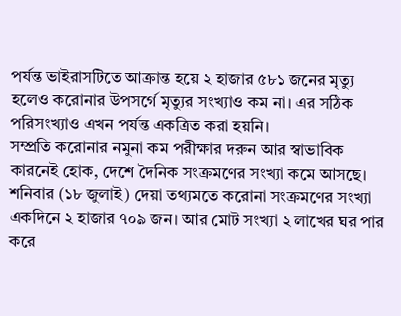পর্যন্ত ভাইরাসটিতে আক্রান্ত হয়ে ২ হাজার ৫৮১ জনের মৃত্যু হলেও করোনার উপসর্গে মৃত্যুর সংখ্যাও কম না। এর সঠিক পরিসংখ্যাও এখন পর্যন্ত একত্রিত করা হয়নি।
সম্প্রতি করোনার নমুনা কম পরীক্ষার দরুন আর স্বাভাবিক কারনেই হোক, দেশে দৈনিক সংক্রমণের সংখ্যা কমে আসছে। শনিবার (১৮ জুলাই) দেয়া তথ্যমতে করোনা সংক্রমণের সংখ্যা একদিনে ২ হাজার ৭০৯ জন। আর মোট সংখ্যা ২ লাখের ঘর পার করে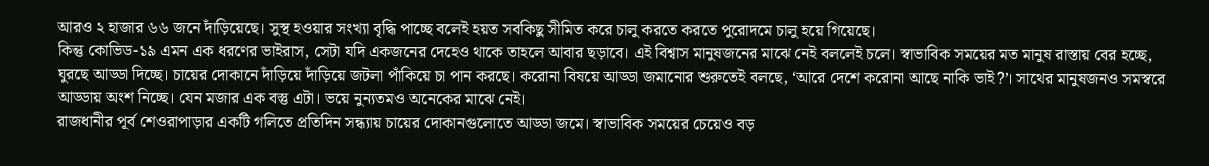আরও ২ হাজার ৬৬ জনে দাঁড়িয়েছে। সুস্থ হওয়ার সংখ্যা বৃদ্ধি পাচ্ছে বলেই হয়ত সবকিছু সীমিত করে চালু করতে করতে পুরোদমে চালু হয়ে গিয়েছে।
কিন্তু কোভিড-১৯ এমন এক ধরণের ভাইরাস, সেটা যদি একজনের দেহেও থাকে তাহলে আবার ছড়াবে। এই বিশ্বাস মানুষজনের মাঝে নেই বললেই চলে। স্বাভাবিক সময়ের মত মানুষ রাস্তায় বের হচ্ছে, ঘুরছে আড্ডা দিচ্ছে। চায়ের দোকানে দাঁড়িয়ে দাঁড়িয়ে জটলা পাঁকিয়ে চা পান করছে। করোনা বিষয়ে আড্ডা জমানোর শুরুতেই বলছে, ‘আরে দেশে করোনা আছে নাকি ভাই?’। সাথের মানুষজনও সমস্বরে আড্ডায় অংশ নিচ্ছে। যেন মজার এক বস্তু এটা। ভয়ে নুন্যতমও অনেকের মাঝে নেই।
রাজধানীর পূর্ব শেওরাপাড়ার একটি গলিতে প্রতিদিন সন্ধ্যায় চায়ের দোকানগুলোতে আড্ডা জমে। স্বাভাবিক সময়ের চেয়েও বড়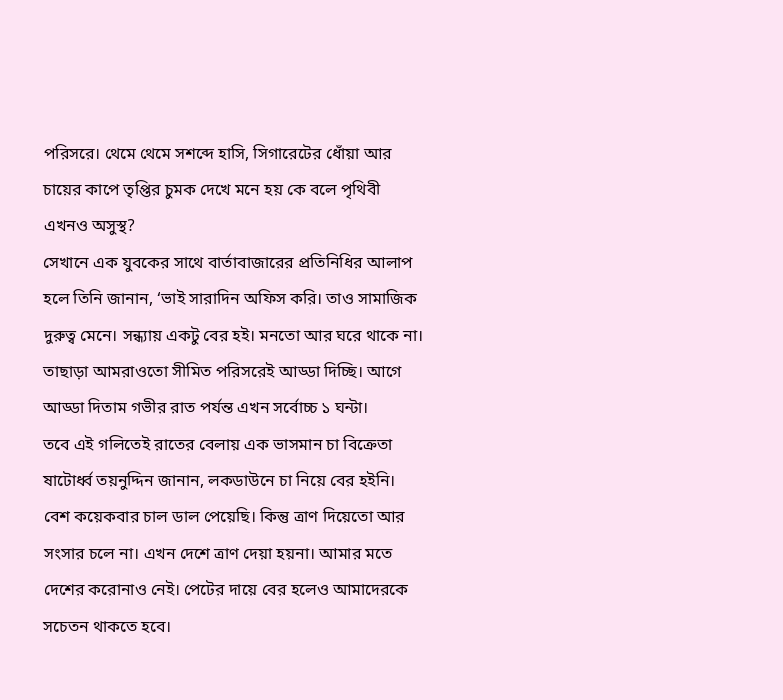পরিসরে। থেমে থেমে সশব্দে হাসি, সিগারেটের ধোঁয়া আর চায়ের কাপে তৃপ্তির চুমক দেখে মনে হয় কে বলে পৃথিবী এখনও অসুস্থ?
সেখানে এক যুবকের সাথে বার্তাবাজারের প্রতিনিধির আলাপ হলে তিনি জানান, ‘ভাই সারাদিন অফিস করি। তাও সামাজিক দুরুত্ব মেনে। সন্ধ্যায় একটু বের হই। মনতো আর ঘরে থাকে না। তাছাড়া আমরাওতো সীমিত পরিসরেই আড্ডা দিচ্ছি। আগে আড্ডা দিতাম গভীর রাত পর্যন্ত এখন সর্বোচ্চ ১ ঘন্টা।
তবে এই গলিতেই রাতের বেলায় এক ভাসমান চা বিক্রেতা ষাটোর্ধ্ব তয়নুদ্দিন জানান, লকডাউনে চা নিয়ে বের হইনি। বেশ কয়েকবার চাল ডাল পেয়েছি। কিন্তু ত্রাণ দিয়েতো আর সংসার চলে না। এখন দেশে ত্রাণ দেয়া হয়না। আমার মতে দেশের করোনাও নেই। পেটের দায়ে বের হলেও আমাদেরকে সচেতন থাকতে হবে।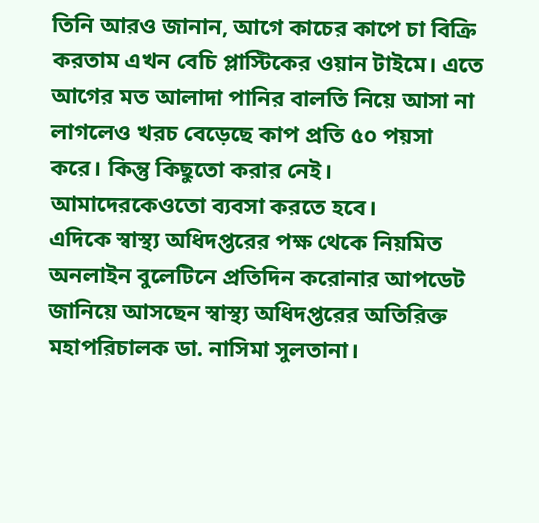তিনি আরও জানান, আগে কাচের কাপে চা বিক্রি করতাম এখন বেচি প্লাস্টিকের ওয়ান টাইমে। এতে আগের মত আলাদা পানির বালতি নিয়ে আসা না লাগলেও খরচ বেড়েছে কাপ প্রতি ৫০ পয়সা করে। কিন্তু কিছুতো করার নেই। আমাদেরকেওতো ব্যবসা করতে হবে।
এদিকে স্বাস্থ্য অধিদপ্তরের পক্ষ থেকে নিয়মিত অনলাইন বুলেটিনে প্রতিদিন করোনার আপডেট জানিয়ে আসছেন স্বাস্থ্য অধিদপ্তরের অতিরিক্ত মহাপরিচালক ডা. নাসিমা সুলতানা।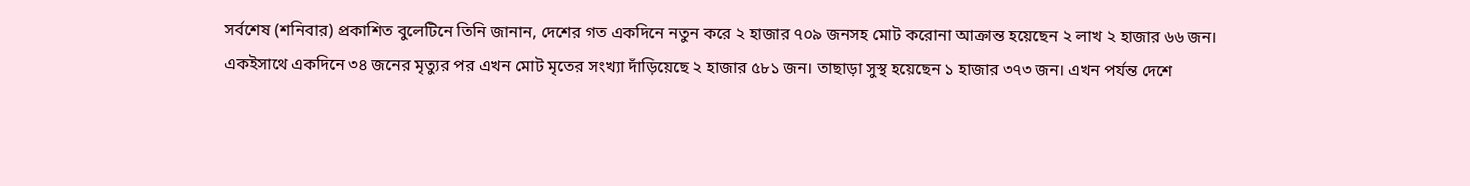সর্বশেষ (শনিবার) প্রকাশিত বুলেটিনে তিনি জানান, দেশের গত একদিনে নতুন করে ২ হাজার ৭০৯ জনসহ মোট করোনা আক্রান্ত হয়েছেন ২ লাখ ২ হাজার ৬৬ জন।
একইসাথে একদিনে ৩৪ জনের মৃত্যুর পর এখন মোট মৃতের সংখ্যা দাঁড়িয়েছে ২ হাজার ৫৮১ জন। তাছাড়া সুস্থ হয়েছেন ১ হাজার ৩৭৩ জন। এখন পর্যন্ত দেশে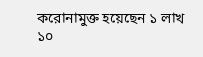করোনামুক্ত হয়েছেন ১ লাখ ১০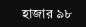হাজার ৯৮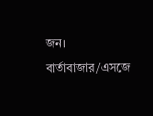জন।
বার্তাবাজার/এসজে